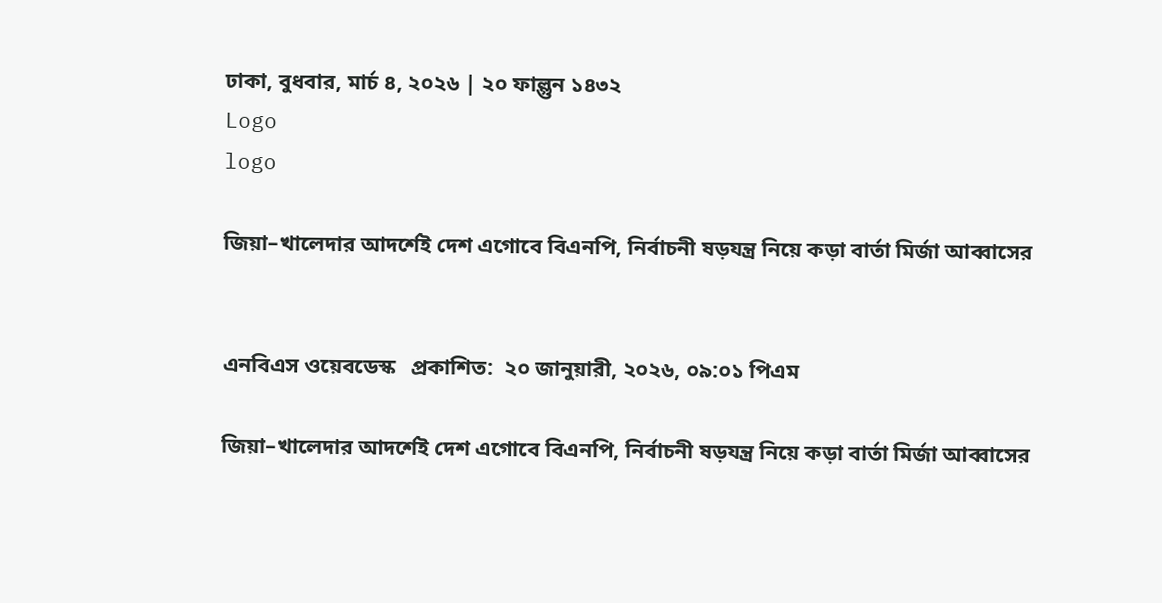ঢাকা, বুধবার, মার্চ ৪, ২০২৬ | ২০ ফাল্গুন ১৪৩২
Logo
logo

জিয়া–খালেদার আদর্শেই দেশ এগোবে বিএনপি, নির্বাচনী ষড়যন্ত্র নিয়ে কড়া বার্তা মির্জা আব্বাসের


এনবিএস ওয়েবডেস্ক   প্রকাশিত:  ২০ জানুয়ারী, ২০২৬, ০৯:০১ পিএম

জিয়া–খালেদার আদর্শেই দেশ এগোবে বিএনপি, নির্বাচনী ষড়যন্ত্র নিয়ে কড়া বার্তা মির্জা আব্বাসের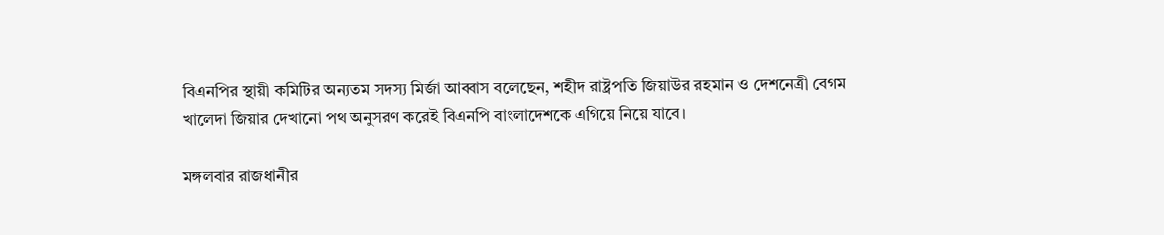বিএনপির স্থায়ী কমিটির অন্যতম সদস্য মির্জা আব্বাস বলেছেন, শহীদ রাষ্ট্রপতি জিয়াউর রহমান ও দেশনেত্রী বেগম খালেদা জিয়ার দেখানো পথ অনুসরণ করেই বিএনপি বাংলাদেশকে এগিয়ে নিয়ে যাবে।

মঙ্গলবার রাজধানীর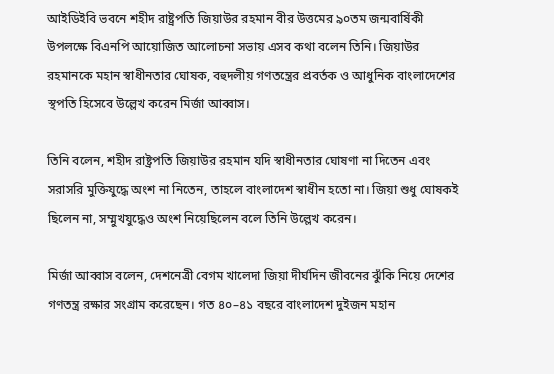আইডিইবি ভবনে শহীদ রাষ্ট্রপতি জিয়াউর রহমান বীর উত্তমের ৯০তম জন্মবার্ষিকী উপলক্ষে বিএনপি আয়োজিত আলোচনা সভায় এসব কথা বলেন তিনি। জিয়াউর রহমানকে মহান স্বাধীনতার ঘোষক, বহুদলীয় গণতন্ত্রের প্রবর্তক ও আধুনিক বাংলাদেশের স্থপতি হিসেবে উল্লেখ করেন মির্জা আব্বাস।

তিনি বলেন, শহীদ রাষ্ট্রপতি জিয়াউর রহমান যদি স্বাধীনতার ঘোষণা না দিতেন এবং সরাসরি মুক্তিযুদ্ধে অংশ না নিতেন, তাহলে বাংলাদেশ স্বাধীন হতো না। জিয়া শুধু ঘোষকই ছিলেন না, সম্মুখযুদ্ধেও অংশ নিয়েছিলেন বলে তিনি উল্লেখ করেন।

মির্জা আব্বাস বলেন, দেশনেত্রী বেগম খালেদা জিয়া দীর্ঘদিন জীবনের ঝুঁকি নিয়ে দেশের গণতন্ত্র রক্ষার সংগ্রাম করেছেন। গত ৪০–৪১ বছরে বাংলাদেশ দুইজন মহান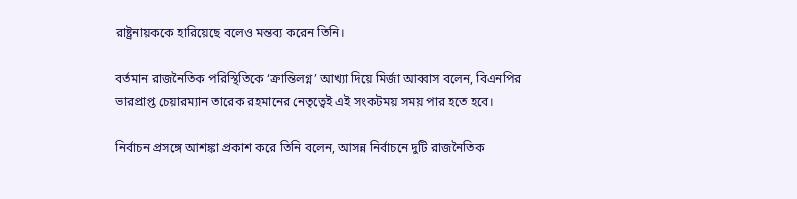রাষ্ট্রনায়ককে হারিয়েছে বলেও মন্তব্য করেন তিনি।

বর্তমান রাজনৈতিক পরিস্থিতিকে ‘ক্রান্তিলগ্ন’ আখ্যা দিয়ে মির্জা আব্বাস বলেন, বিএনপির ভারপ্রাপ্ত চেয়ারম্যান তারেক রহমানের নেতৃত্বেই এই সংকটময় সময় পার হতে হবে।

নির্বাচন প্রসঙ্গে আশঙ্কা প্রকাশ করে তিনি বলেন, আসন্ন নির্বাচনে দুটি রাজনৈতিক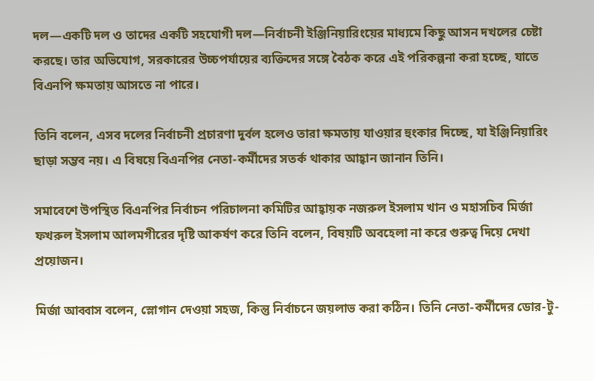দল—একটি দল ও তাদের একটি সহযোগী দল—নির্বাচনী ইঞ্জিনিয়ারিংয়ের মাধ্যমে কিছু আসন দখলের চেষ্টা করছে। তার অভিযোগ, সরকারের উচ্চপর্যায়ের ব্যক্তিদের সঙ্গে বৈঠক করে এই পরিকল্পনা করা হচ্ছে, যাতে বিএনপি ক্ষমতায় আসতে না পারে।

তিনি বলেন, এসব দলের নির্বাচনী প্রচারণা দুর্বল হলেও তারা ক্ষমতায় যাওয়ার হুংকার দিচ্ছে, যা ইঞ্জিনিয়ারিং ছাড়া সম্ভব নয়। এ বিষয়ে বিএনপির নেতা-কর্মীদের সতর্ক থাকার আহ্বান জানান তিনি।

সমাবেশে উপস্থিত বিএনপির নির্বাচন পরিচালনা কমিটির আহ্বায়ক নজরুল ইসলাম খান ও মহাসচিব মির্জা ফখরুল ইসলাম আলমগীরের দৃষ্টি আকর্ষণ করে তিনি বলেন, বিষয়টি অবহেলা না করে গুরুত্ব দিয়ে দেখা প্রয়োজন।

মির্জা আব্বাস বলেন, স্লোগান দেওয়া সহজ, কিন্তু নির্বাচনে জয়লাভ করা কঠিন। তিনি নেতা-কর্মীদের ডোর-টু-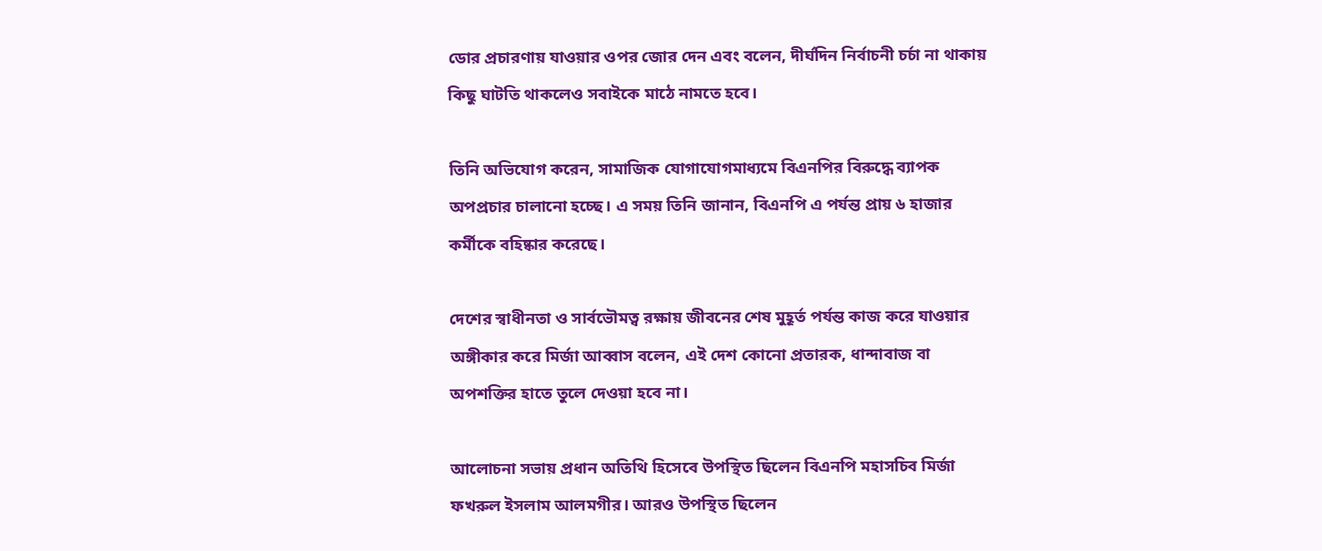ডোর প্রচারণায় যাওয়ার ওপর জোর দেন এবং বলেন, দীর্ঘদিন নির্বাচনী চর্চা না থাকায় কিছু ঘাটতি থাকলেও সবাইকে মাঠে নামতে হবে।

তিনি অভিযোগ করেন, সামাজিক যোগাযোগমাধ্যমে বিএনপির বিরুদ্ধে ব্যাপক অপপ্রচার চালানো হচ্ছে। এ সময় তিনি জানান, বিএনপি এ পর্যন্ত প্রায় ৬ হাজার কর্মীকে বহিষ্কার করেছে।

দেশের স্বাধীনতা ও সার্বভৌমত্ব রক্ষায় জীবনের শেষ মুহূর্ত পর্যন্ত কাজ করে যাওয়ার অঙ্গীকার করে মির্জা আব্বাস বলেন, এই দেশ কোনো প্রতারক, ধান্দাবাজ বা অপশক্তির হাতে তুলে দেওয়া হবে না।

আলোচনা সভায় প্রধান অতিথি হিসেবে উপস্থিত ছিলেন বিএনপি মহাসচিব মির্জা ফখরুল ইসলাম আলমগীর। আরও উপস্থিত ছিলেন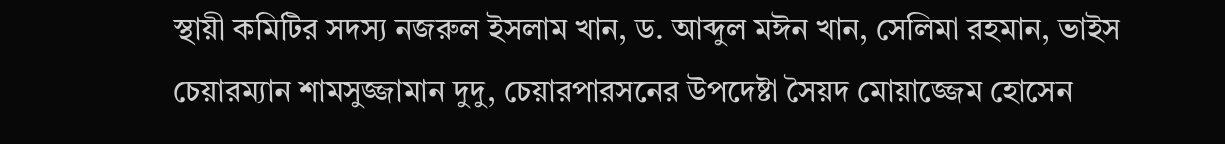স্থায়ী কমিটির সদস্য নজরুল ইসলাম খান, ড. আব্দুল মঈন খান, সেলিমা রহমান, ভাইস চেয়ারম্যান শামসুজ্জামান দুদু, চেয়ারপারসনের উপদেষ্টা সৈয়দ মোয়াজ্জেম হোসেন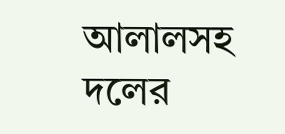আলালসহ দলের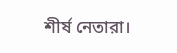শীর্ষ নেতারা।